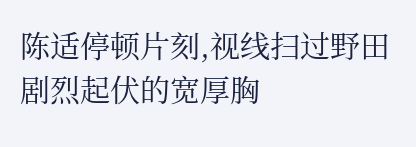陈适停顿片刻,视线扫过野田剧烈起伏的宽厚胸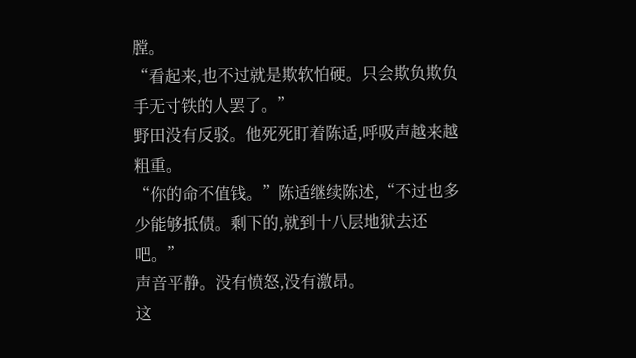膛。
“看起来,也不过就是欺软怕硬。只会欺负欺负手无寸铁的人罢了。”
野田没有反驳。他死死盯着陈适,呼吸声越来越粗重。
“你的命不值钱。”陈适继续陈述,“不过也多少能够抵债。剩下的,就到十八层地狱去还吧。”
声音平静。没有愤怒,没有激昂。
这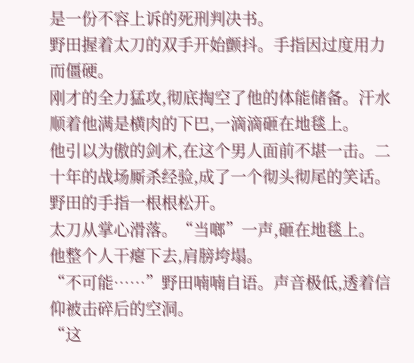是一份不容上诉的死刑判决书。
野田握着太刀的双手开始颤抖。手指因过度用力而僵硬。
刚才的全力猛攻,彻底掏空了他的体能储备。汗水顺着他满是横肉的下巴,一滴滴砸在地毯上。
他引以为傲的剑术,在这个男人面前不堪一击。二十年的战场厮杀经验,成了一个彻头彻尾的笑话。
野田的手指一根根松开。
太刀从掌心滑落。“当啷”一声,砸在地毯上。
他整个人干瘪下去,肩膀垮塌。
“不可能……”野田喃喃自语。声音极低,透着信仰被击碎后的空洞。
“这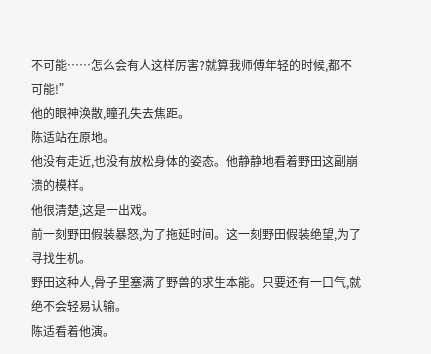不可能……怎么会有人这样厉害?就算我师傅年轻的时候,都不可能!”
他的眼神涣散,瞳孔失去焦距。
陈适站在原地。
他没有走近,也没有放松身体的姿态。他静静地看着野田这副崩溃的模样。
他很清楚,这是一出戏。
前一刻野田假装暴怒,为了拖延时间。这一刻野田假装绝望,为了寻找生机。
野田这种人,骨子里塞满了野兽的求生本能。只要还有一口气,就绝不会轻易认输。
陈适看着他演。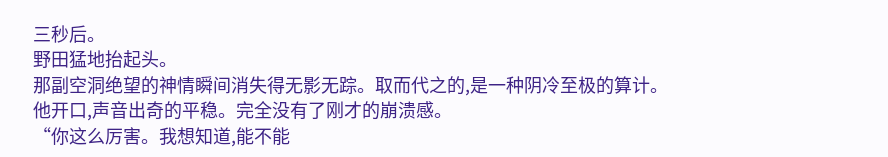三秒后。
野田猛地抬起头。
那副空洞绝望的神情瞬间消失得无影无踪。取而代之的,是一种阴冷至极的算计。
他开口,声音出奇的平稳。完全没有了刚才的崩溃感。
“你这么厉害。我想知道,能不能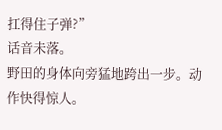扛得住子弹?”
话音未落。
野田的身体向旁猛地跨出一步。动作快得惊人。